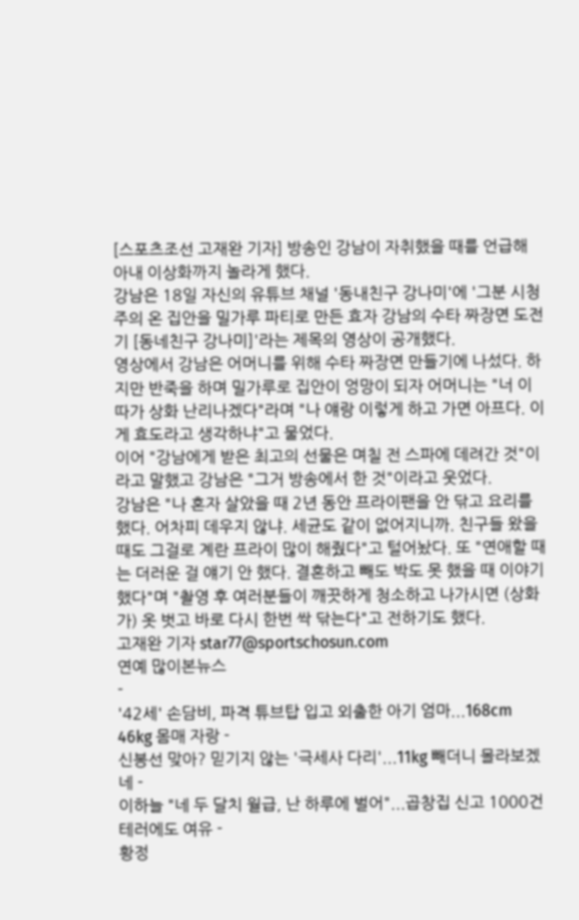[스포츠조선 고재완 기자] 방송인 강남이 자취했을 때를 언급해 아내 이상화까지 놀라게 했다.
강남은 18일 자신의 유튜브 채널 '동내친구 강나미'에 '그분 시청주의 온 집안을 밀가루 파티로 만든 효자 강남의 수타 짜장면 도전기 [동네친구 강나미]'라는 제목의 영상이 공개했다.
영상에서 강남은 어머니를 위해 수타 짜장면 만들기에 나섰다. 하지만 반죽을 하며 밀가루로 집안이 엉망이 되자 어머니는 "너 이따가 상화 난리나겠다"라며 "나 얘랑 이렇게 하고 가면 아프다. 이게 효도라고 생각하냐"고 물었다.
이어 "강남에게 받은 최고의 선물은 며칠 전 스파에 데려간 것"이라고 말했고 강남은 "그거 방송에서 한 것"이라고 웃었다.
강남은 "나 혼자 살았을 때 2년 동안 프라이팬을 안 닦고 요리를 했다. 어차피 데우지 않냐. 세균도 같이 없어지니까. 친구들 왔을 때도 그걸로 계란 프라이 많이 해줬다"고 털어놨다. 또 "연애할 때는 더러운 걸 얘기 안 했다. 결혼하고 빼도 박도 못 했을 때 이야기했다"며 "촬영 후 여러분들이 깨끗하게 청소하고 나가시면 (상화가) 옷 벗고 바로 다시 한번 싹 닦는다"고 전하기도 했다.
고재완 기자 star77@sportschosun.com
연예 많이본뉴스
-
'42세' 손담비, 파격 튜브탑 입고 외출한 아기 엄마...168cm 46kg 몸매 자랑 -
신봉선 맞아? 믿기지 않는 '극세사 다리'...11kg 빼더니 몰라보겠네 -
이하늘 "네 두 달치 월급, 난 하루에 벌어"...곱창집 신고 1000건 테러에도 여유 -
황정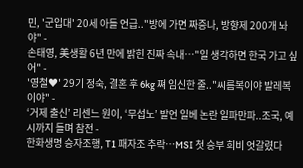민, '군입대' 20세 아들 언급.."방에 가면 짜증나, 방향제 200개 놔야" -
손태영, 美생활 6년 만에 밝힌 진짜 속내…"일 생각하면 한국 가고 싶어" -
'영철♥' 29기 정숙, 결혼 후 6kg 쪄 임신한 줄.."씨름복이야 발레복이야" -
‘거제 출신’ 리센느 원이, ‘무섭노’ 발언 일베 논란 일파만파..조국, 예시까지 들며 참전 -
한화생명 승자조행, T1 패자조 추락…MSI 첫 승부 희비 엇갈렸다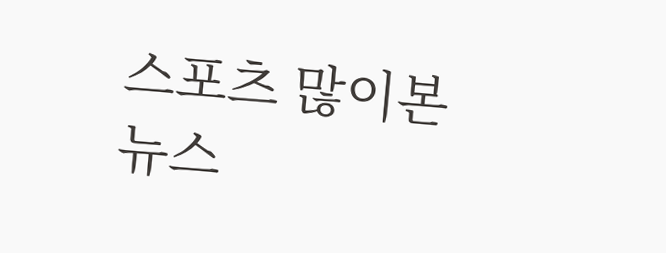스포츠 많이본뉴스